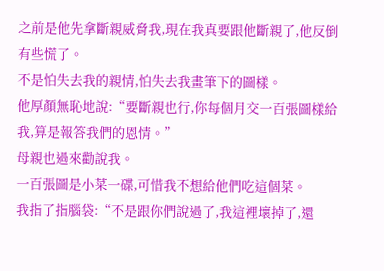之前是他先拿斷親威脅我,現在我真要跟他斷親了,他反倒有些慌了。
不是怕失去我的親情,怕失去我畫筆下的圖樣。
他厚顏無恥地說:“要斷親也行,你每個月交一百張圖樣給我,算是報答我們的恩情。”
母親也過來勸說我。
一百張圖是小菜一碟,可惜我不想給他們吃這個菜。
我指了指腦袋:“不是跟你們說過了,我這裡壞掉了,還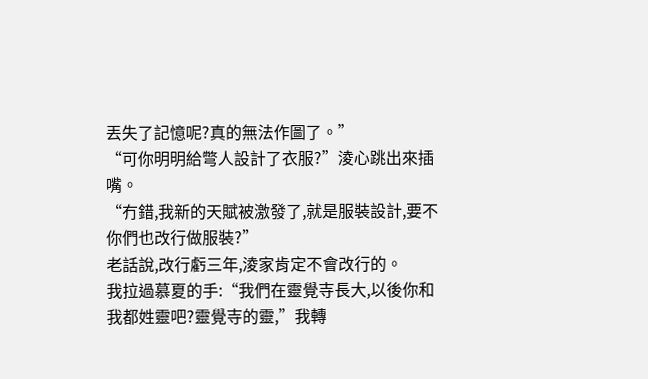丟失了記憶呢?真的無法作圖了。”
“可你明明給彆人設計了衣服?”淩心跳出來插嘴。
“冇錯,我新的天賦被激發了,就是服裝設計,要不你們也改行做服裝?”
老話說,改行虧三年,淩家肯定不會改行的。
我拉過慕夏的手:“我們在靈覺寺長大,以後你和我都姓靈吧?靈覺寺的靈,”我轉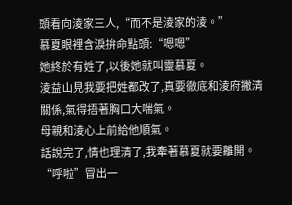頭看向淩家三人,“而不是淩家的淩。”
慕夏眼裡含淚拚命點頭:“嗯嗯”
她終於有姓了,以後她就叫靈慕夏。
淩益山見我要把姓都改了,真要徹底和淩府撇清關係,氣得捂著胸口大喘氣。
母親和淩心上前給他順氣。
話說完了,情也理清了,我牽著慕夏就要離開。
“呼啦”冒出一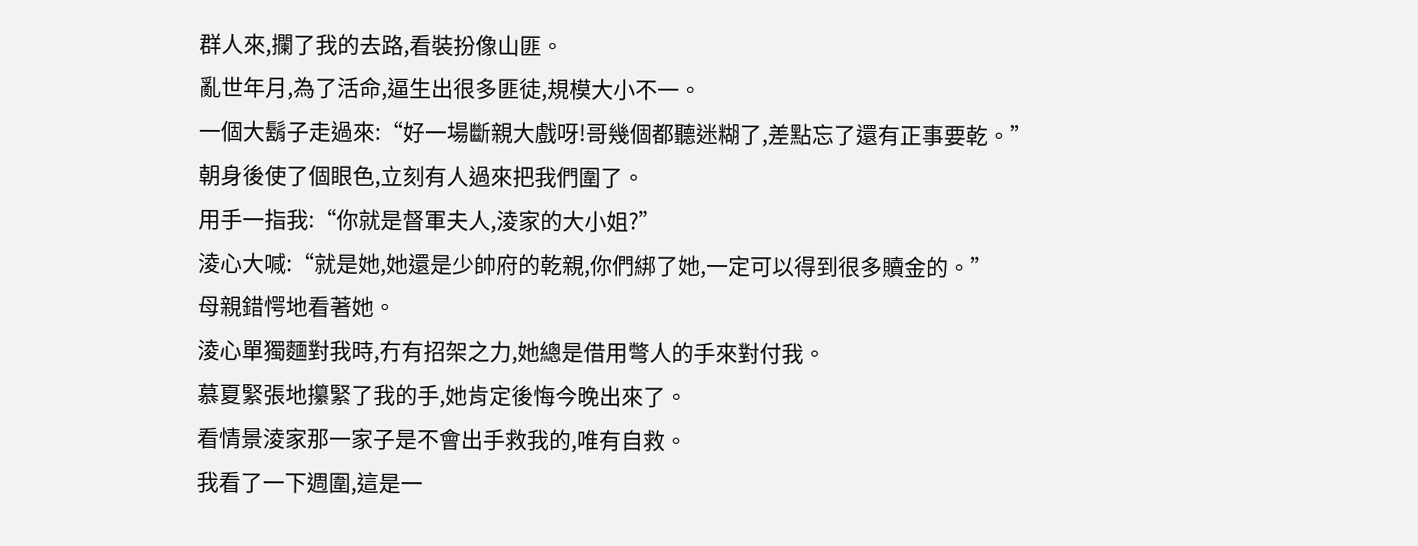群人來,攔了我的去路,看裝扮像山匪。
亂世年月,為了活命,逼生出很多匪徒,規模大小不一。
一個大鬍子走過來:“好一場斷親大戲呀!哥幾個都聽迷糊了,差點忘了還有正事要乾。”
朝身後使了個眼色,立刻有人過來把我們圍了。
用手一指我:“你就是督軍夫人,淩家的大小姐?”
淩心大喊:“就是她,她還是少帥府的乾親,你們綁了她,一定可以得到很多贖金的。”
母親錯愕地看著她。
淩心單獨麵對我時,冇有招架之力,她總是借用彆人的手來對付我。
慕夏緊張地攥緊了我的手,她肯定後悔今晚出來了。
看情景淩家那一家子是不會出手救我的,唯有自救。
我看了一下週圍,這是一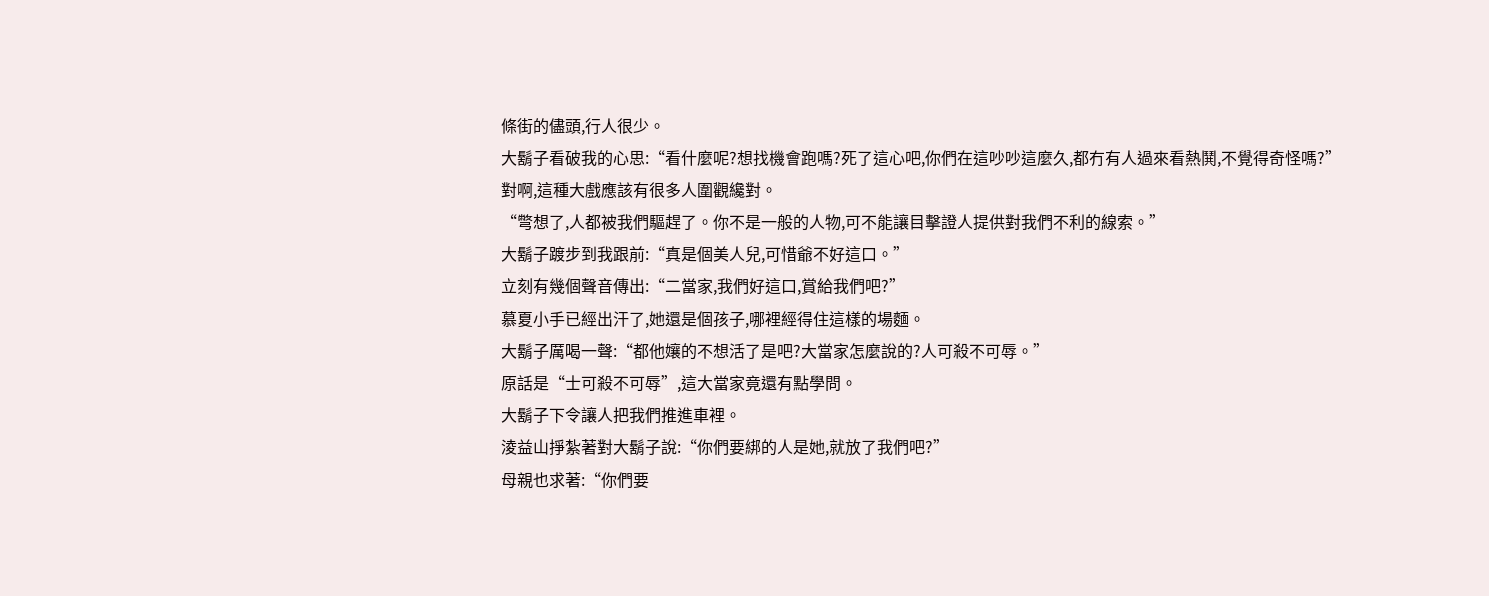條街的儘頭,行人很少。
大鬍子看破我的心思:“看什麼呢?想找機會跑嗎?死了這心吧,你們在這吵吵這麼久,都冇有人過來看熱鬨,不覺得奇怪嗎?”
對啊,這種大戲應該有很多人圍觀纔對。
“彆想了,人都被我們驅趕了。你不是一般的人物,可不能讓目擊證人提供對我們不利的線索。”
大鬍子踱步到我跟前:“真是個美人兒,可惜爺不好這口。”
立刻有幾個聲音傳出:“二當家,我們好這口,賞給我們吧?”
慕夏小手已經出汗了,她還是個孩子,哪裡經得住這樣的場麵。
大鬍子厲喝一聲:“都他孃的不想活了是吧?大當家怎麼說的?人可殺不可辱。”
原話是“士可殺不可辱”,這大當家竟還有點學問。
大鬍子下令讓人把我們推進車裡。
淩益山掙紮著對大鬍子說:“你們要綁的人是她,就放了我們吧?”
母親也求著:“你們要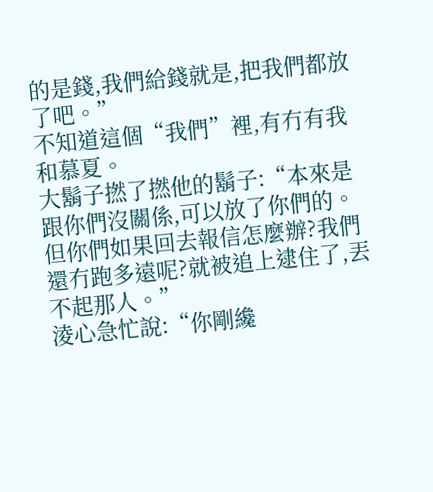的是錢,我們給錢就是,把我們都放了吧。”
不知道這個“我們”裡,有冇有我和慕夏。
大鬍子撚了撚他的鬍子:“本來是跟你們沒關係,可以放了你們的。但你們如果回去報信怎麼辦?我們還冇跑多遠呢?就被追上逮住了,丟不起那人。”
淩心急忙說:“你剛纔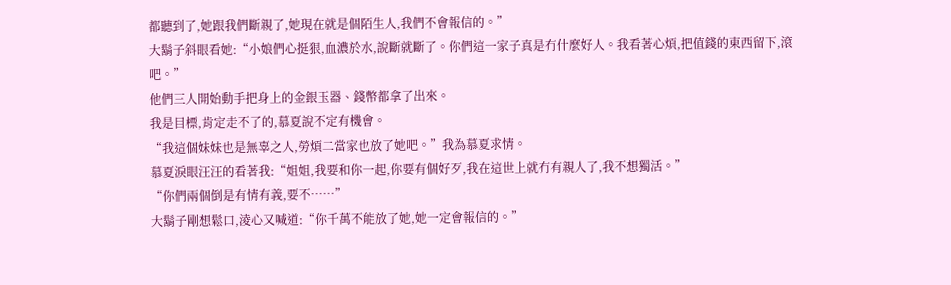都聽到了,她跟我們斷親了,她現在就是個陌生人,我們不會報信的。”
大鬍子斜眼看她:“小娘們心挺狠,血濃於水,說斷就斷了。你們這一家子真是冇什麼好人。我看著心煩,把值錢的東西留下,滾吧。”
他們三人開始動手把身上的金銀玉器、錢幣都拿了出來。
我是目標,肯定走不了的,慕夏說不定有機會。
“我這個妹妹也是無辜之人,勞煩二當家也放了她吧。”我為慕夏求情。
慕夏淚眼汪汪的看著我:“姐姐,我要和你一起,你要有個好歹,我在這世上就冇有親人了,我不想獨活。”
“你們兩個倒是有情有義,要不……”
大鬍子剛想鬆口,淩心又喊道:“你千萬不能放了她,她一定會報信的。”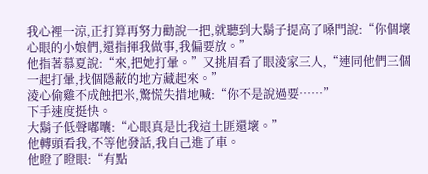我心裡一涼,正打算再努力勸說一把,就聽到大鬍子提高了嗓門說:“你個壞心眼的小娘們,還指揮我做事,我偏要放。”
他指著慕夏說:“來,把她打暈。”又挑眉看了眼淩家三人,“連同他們三個一起打暈,找個隱蔽的地方藏起來。”
淩心偷雞不成蝕把米,驚慌失措地喊:“你不是說過要……”
下手速度挺快。
大鬍子低聲嘟囔:“心眼真是比我這土匪還壞。”
他轉頭看我,不等他發話,我自己進了車。
他瞪了瞪眼:“有點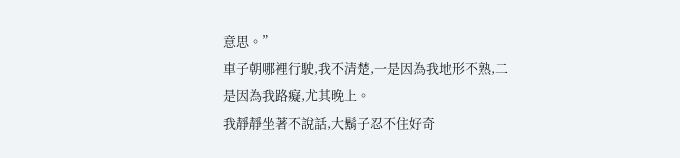意思。”
車子朝哪裡行駛,我不清楚,一是因為我地形不熟,二是因為我路癡,尤其晚上。
我靜靜坐著不說話,大鬍子忍不住好奇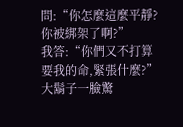問:“你怎麼這麼平靜?你被綁架了啊?”
我答:“你們又不打算要我的命,緊張什麼?”
大鬍子一臉驚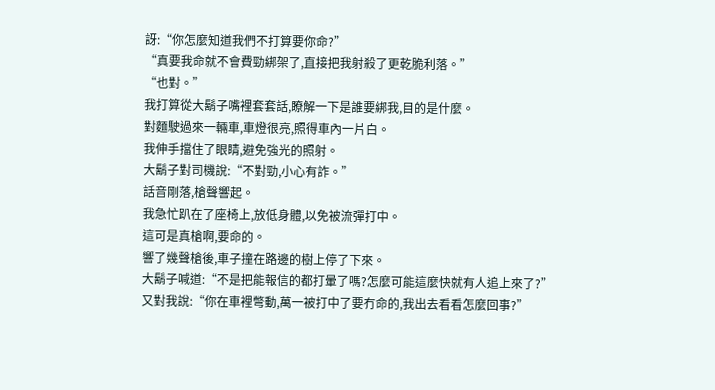訝:“你怎麼知道我們不打算要你命?”
“真要我命就不會費勁綁架了,直接把我射殺了更乾脆利落。”
“也對。”
我打算從大鬍子嘴裡套套話,瞭解一下是誰要綁我,目的是什麼。
對麵駛過來一輛車,車燈很亮,照得車內一片白。
我伸手擋住了眼睛,避免強光的照射。
大鬍子對司機說:“不對勁,小心有詐。”
話音剛落,槍聲響起。
我急忙趴在了座椅上,放低身體,以免被流彈打中。
這可是真槍啊,要命的。
響了幾聲槍後,車子撞在路邊的樹上停了下來。
大鬍子喊道:“不是把能報信的都打暈了嗎?怎麼可能這麼快就有人追上來了?”
又對我說:“你在車裡彆動,萬一被打中了要冇命的,我出去看看怎麼回事?”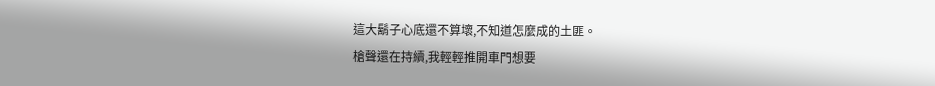這大鬍子心底還不算壞,不知道怎麼成的土匪。
槍聲還在持續,我輕輕推開車門想要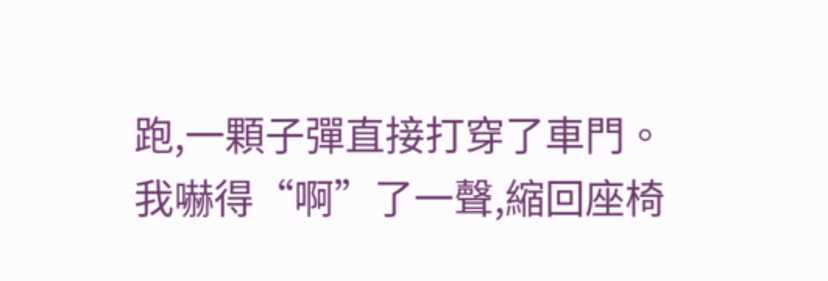跑,一顆子彈直接打穿了車門。
我嚇得“啊”了一聲,縮回座椅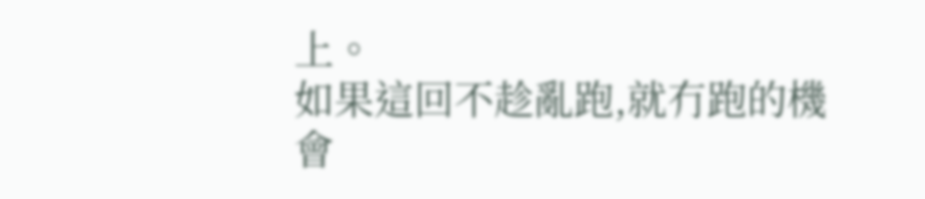上。
如果這回不趁亂跑,就冇跑的機會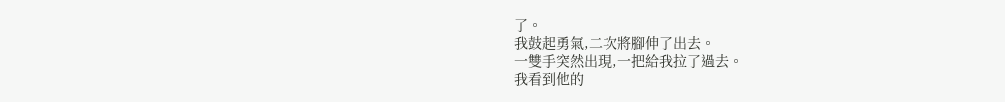了。
我鼓起勇氣,二次將腳伸了出去。
一雙手突然出現,一把給我拉了過去。
我看到他的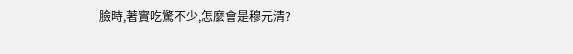臉時,著實吃驚不少,怎麼會是穆元清?